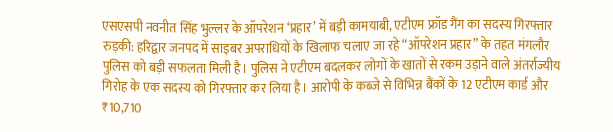एसएसपी नवनीत सिंह भुल्लर के ऑपरेशन ‘प्रहार’ में बड़ी कामयाबी, एटीएम फ्रॉड गैंग का सदस्य गिरफ्तार
रुड़की: हरिद्वार जनपद में साइबर अपराधियों के खिलाफ चलाए जा रहे “ऑपरेशन प्रहार” के तहत मंगलौर पुलिस को बड़ी सफलता मिली है। पुलिस ने एटीएम बदलकर लोगों के खातों से रकम उड़ाने वाले अंतर्राज्यीय गिरोह के एक सदस्य को गिरफ्तार कर लिया है। आरोपी के कब्जे से विभिन्न बैंकों के 12 एटीएम कार्ड और ₹10,710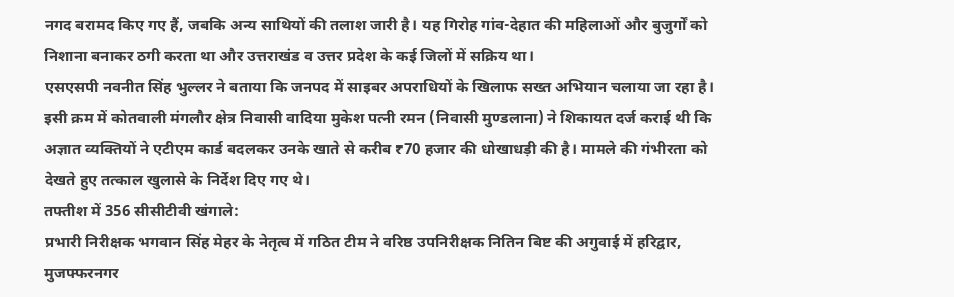नगद बरामद किए गए हैं, जबकि अन्य साथियों की तलाश जारी है। यह गिरोह गांव-देहात की महिलाओं और बुजुर्गों को निशाना बनाकर ठगी करता था और उत्तराखंड व उत्तर प्रदेश के कई जिलों में सक्रिय था।
एसएसपी नवनीत सिंह भुल्लर ने बताया कि जनपद में साइबर अपराधियों के खिलाफ सख्त अभियान चलाया जा रहा है। इसी क्रम में कोतवाली मंगलौर क्षेत्र निवासी वादिया मुकेश पत्नी रमन (निवासी मुण्डलाना) ने शिकायत दर्ज कराई थी कि अज्ञात व्यक्तियों ने एटीएम कार्ड बदलकर उनके खाते से करीब ₹70 हजार की धोखाधड़ी की है। मामले की गंभीरता को देखते हुए तत्काल खुलासे के निर्देश दिए गए थे।
तफ्तीश में 356 सीसीटीवी खंगाले:
प्रभारी निरीक्षक भगवान सिंह मेहर के नेतृत्व में गठित टीम ने वरिष्ठ उपनिरीक्षक नितिन बिष्ट की अगुवाई में हरिद्वार, मुजफ्फरनगर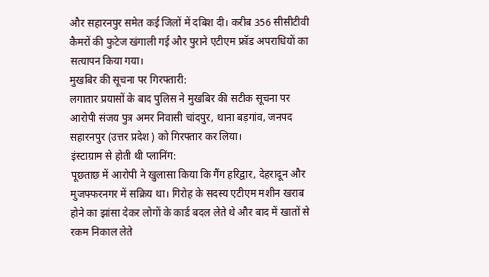और सहारनपुर समेत कई जिलों में दबिश दी। करीब 356 सीसीटीवी कैमरों की फुटेज खंगाली गई और पुराने एटीएम फ्रॉड अपराधियों का सत्यापन किया गया।
मुखबिर की सूचना पर गिरफ्तारी:
लगातार प्रयासों के बाद पुलिस ने मुखबिर की सटीक सूचना पर आरोपी संजय पुत्र अमर निवासी चांदपुर, थाना बड़गांव, जनपद सहारनपुर (उत्तर प्रदेश) को गिरफ्तार कर लिया।
इंस्टाग्राम से होती थी प्लानिंग:
पूछताछ में आरोपी ने खुलासा किया कि गैंग हरिद्वार, देहरादून और मुजफ्फरनगर में सक्रिय था। गिरोह के सदस्य एटीएम मशीन खराब होने का झांसा देकर लोगों के कार्ड बदल लेते थे और बाद में खातों से रकम निकाल लेते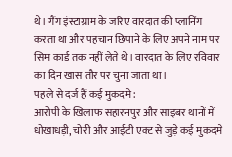थे। गैंग इंस्टाग्राम के जरिए वारदात की प्लानिंग करता था और पहचान छिपाने के लिए अपने नाम पर सिम कार्ड तक नहीं लेते थे। वारदात के लिए रविवार का दिन खास तौर पर चुना जाता था।
पहले से दर्ज हैं कई मुकदमे:
आरोपी के खिलाफ सहारनपुर और साइबर थानों में धोखाधड़ी, चोरी और आईटी एक्ट से जुड़े कई मुकदमे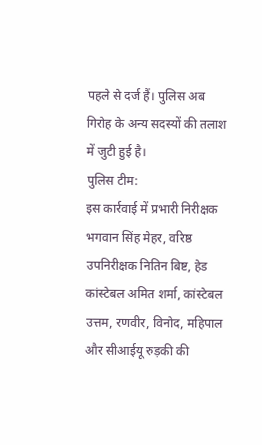पहले से दर्ज हैं। पुलिस अब गिरोह के अन्य सदस्यों की तलाश में जुटी हुई है।
पुलिस टीम:
इस कार्रवाई में प्रभारी निरीक्षक भगवान सिंह मेहर, वरिष्ठ उपनिरीक्षक नितिन बिष्ट, हेड कांस्टेबल अमित शर्मा, कांस्टेबल उत्तम, रणवीर, विनोद, महिपाल और सीआईयू रुड़की की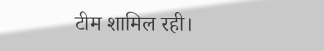टीम शामिल रही।